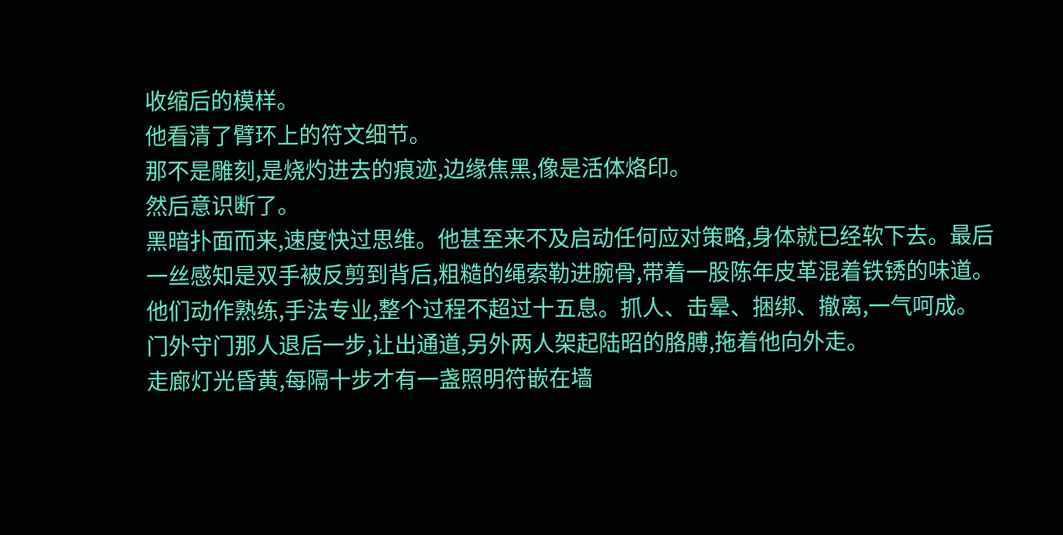收缩后的模样。
他看清了臂环上的符文细节。
那不是雕刻,是烧灼进去的痕迹,边缘焦黑,像是活体烙印。
然后意识断了。
黑暗扑面而来,速度快过思维。他甚至来不及启动任何应对策略,身体就已经软下去。最后一丝感知是双手被反剪到背后,粗糙的绳索勒进腕骨,带着一股陈年皮革混着铁锈的味道。
他们动作熟练,手法专业,整个过程不超过十五息。抓人、击晕、捆绑、撤离,一气呵成。门外守门那人退后一步,让出通道,另外两人架起陆昭的胳膊,拖着他向外走。
走廊灯光昏黄,每隔十步才有一盏照明符嵌在墙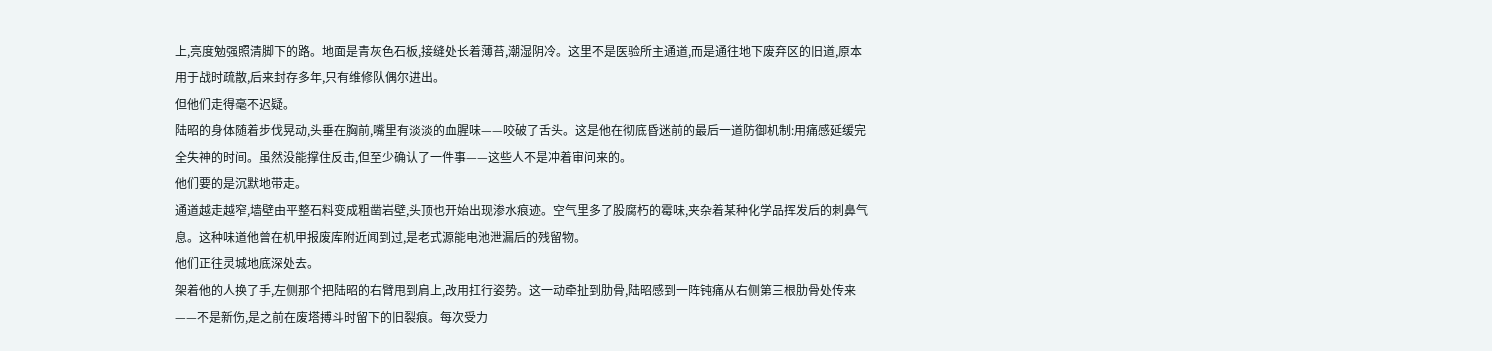上,亮度勉强照清脚下的路。地面是青灰色石板,接缝处长着薄苔,潮湿阴冷。这里不是医验所主通道,而是通往地下废弃区的旧道,原本用于战时疏散,后来封存多年,只有维修队偶尔进出。
但他们走得毫不迟疑。
陆昭的身体随着步伐晃动,头垂在胸前,嘴里有淡淡的血腥味——咬破了舌头。这是他在彻底昏迷前的最后一道防御机制:用痛感延缓完全失神的时间。虽然没能撑住反击,但至少确认了一件事——这些人不是冲着审问来的。
他们要的是沉默地带走。
通道越走越窄,墙壁由平整石料变成粗凿岩壁,头顶也开始出现渗水痕迹。空气里多了股腐朽的霉味,夹杂着某种化学品挥发后的刺鼻气息。这种味道他曾在机甲报废库附近闻到过,是老式源能电池泄漏后的残留物。
他们正往灵城地底深处去。
架着他的人换了手,左侧那个把陆昭的右臂甩到肩上,改用扛行姿势。这一动牵扯到肋骨,陆昭感到一阵钝痛从右侧第三根肋骨处传来——不是新伤,是之前在废塔搏斗时留下的旧裂痕。每次受力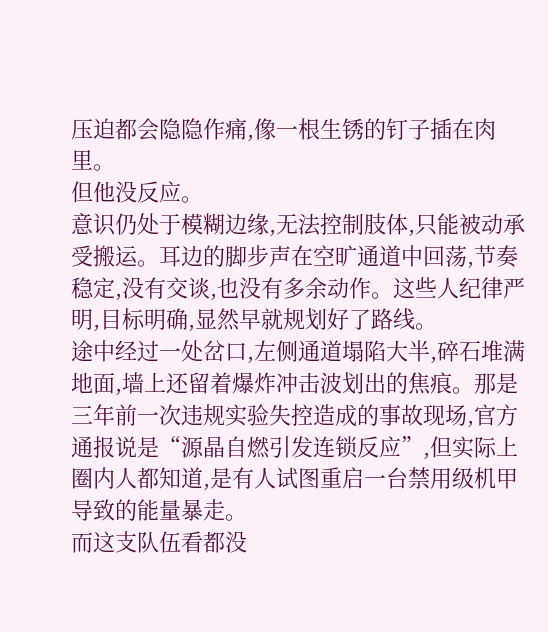压迫都会隐隐作痛,像一根生锈的钉子插在肉里。
但他没反应。
意识仍处于模糊边缘,无法控制肢体,只能被动承受搬运。耳边的脚步声在空旷通道中回荡,节奏稳定,没有交谈,也没有多余动作。这些人纪律严明,目标明确,显然早就规划好了路线。
途中经过一处岔口,左侧通道塌陷大半,碎石堆满地面,墙上还留着爆炸冲击波划出的焦痕。那是三年前一次违规实验失控造成的事故现场,官方通报说是“源晶自燃引发连锁反应”,但实际上圈内人都知道,是有人试图重启一台禁用级机甲导致的能量暴走。
而这支队伍看都没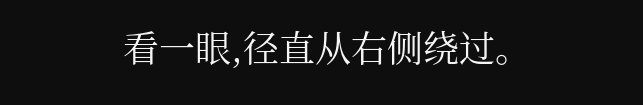看一眼,径直从右侧绕过。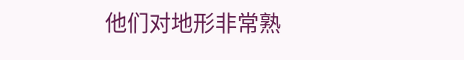他们对地形非常熟